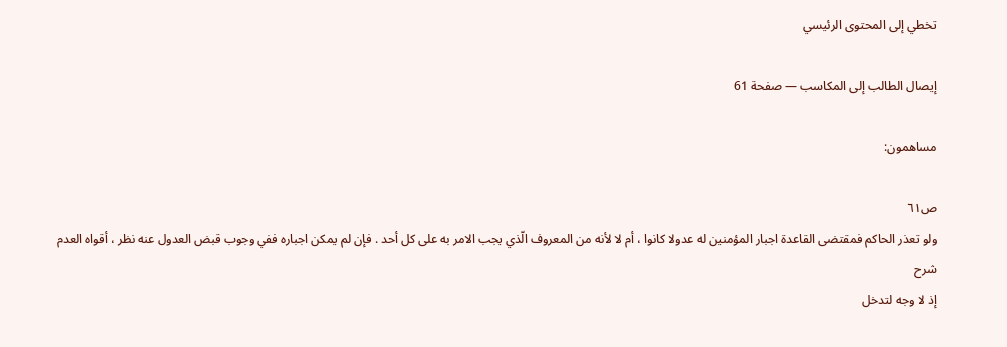تخطي إلى المحتوى الرئيسي

إيصال الطالب إلى المكاسب — صفحة 61

مساهمون:

ص٦١
ولو تعذر الحاكم فمقتضى القاعدة اجبار المؤمنين له عدولا كانوا ، أم لا لأنه من المعروف الّذي يجب الامر به على كل أحد . فإن لم يمكن اجباره ففي وجوب قبض العدول عنه نظر ، أقواه العدم
شرح
إذ لا وجه لتدخل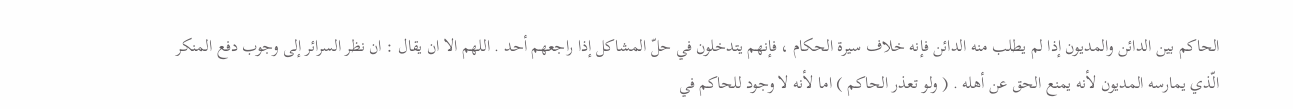الحاكم بين الدائن والمديون إذا لم يطلب منه الدائن فإنه خلاف سيرة الحكام ، فإنهم يتدخلون في حلّ المشاكل إذا راجعهم أحد . اللهم الا ان يقال : ان نظر السرائر إلى وجوب دفع المنكر الّذي يمارسه المديون لأنه يمنع الحق عن أهله . ( ولو تعذر الحاكم ) اما لأنه لا وجود للحاكم في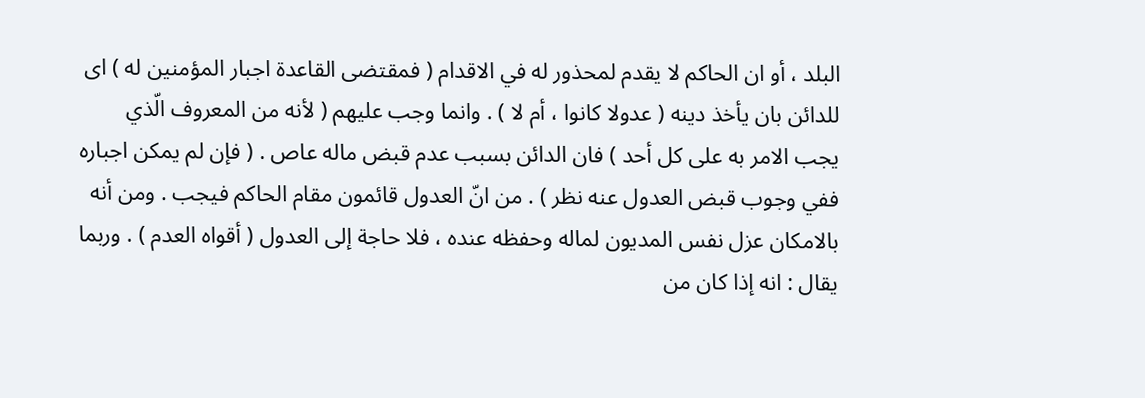البلد ، أو ان الحاكم لا يقدم لمحذور له في الاقدام ( فمقتضى القاعدة اجبار المؤمنين له ) اى للدائن بان يأخذ دينه ( عدولا كانوا ، أم لا ) . وانما وجب عليهم ( لأنه من المعروف الّذي يجب الامر به على كل أحد ) فان الدائن بسبب عدم قبض ماله عاص . ( فإن لم يمكن اجباره ففي وجوب قبض العدول عنه نظر ) . من انّ العدول قائمون مقام الحاكم فيجب . ومن أنه بالامكان عزل نفس المديون لماله وحفظه عنده ، فلا حاجة إلى العدول ( أقواه العدم ) . وربما يقال : انه إذا كان من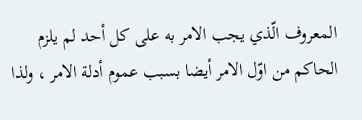المعروف الّذي يجب الامر به على كل أحد لم يلزم الحاكم من اوّل الامر أيضا بسبب عموم أدلة الامر ، ولذا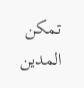تمكن المدين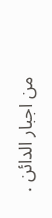من اجبار الدائن .